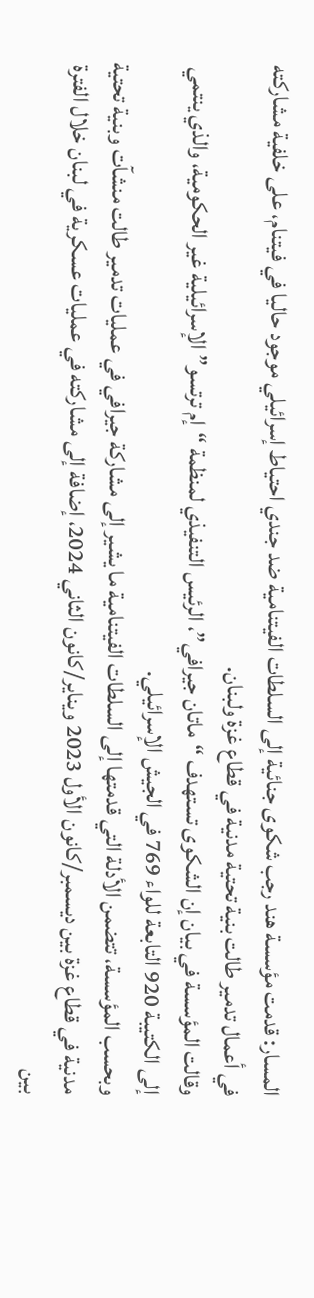المسار: قدمت مؤسسة هند رجب شكوى جنائية إلى السلطات الفيتنامية ضد جندي احتياط إسرائيلي موجود حاليا في فيتنام، على خلفية مشاركته في أعمال تدمير طالت بنية تحتية مدنية في قطاع غزة ولبنان.
وقالت المؤسسة في بيان إن الشكوى تستهدف “ماتان جيرافي”، الرئيس التنفيذي لمنظمة “إم ترتسو” الإسرائيلية غير الحكومية، والذي ينتمي إلى الكتيبة 920 التابعة للواء 769 في الجيش الإسرائيلي.
وبحسب المؤسسة، تتضمن الأدلة التي قدمتها إلى السلطات الفيتنامية ما يشير إلى مشاركة جيرافي في عمليات تدمير طالت منشآت وبنية تحتية مدنية في قطاع غزة بين ديسمبر/كانون الأول 2023 ويناير/كانون الثاني 2024، إضافة إلى مشاركته في عمليات عسكرية في لبنان خلال الفترة بين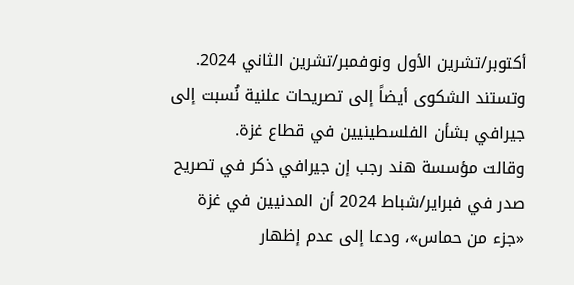أكتوبر/تشرين الأول ونوفمبر/تشرين الثاني 2024.
وتستند الشكوى أيضاً إلى تصريحات علنية نُسبت إلى جيرافي بشأن الفلسطينيين في قطاع غزة.
وقالت مؤسسة هند رجب إن جيرافي ذكر في تصريح صدر في فبراير/شباط 2024 أن المدنيين في غزة «جزء من حماس»، ودعا إلى عدم إظهار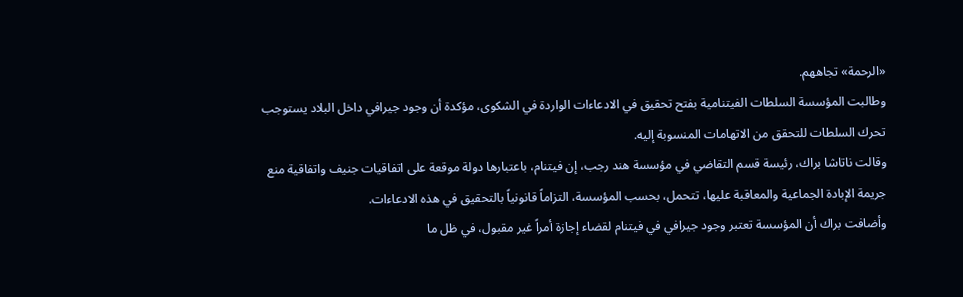«الرحمة» تجاههم.
وطالبت المؤسسة السلطات الفيتنامية بفتح تحقيق في الادعاءات الواردة في الشكوى، مؤكدة أن وجود جيرافي داخل البلاد يستوجب تحرك السلطات للتحقق من الاتهامات المنسوبة إليه.
وقالت ناتاشا براك، رئيسة قسم التقاضي في مؤسسة هند رجب، إن فيتنام، باعتبارها دولة موقعة على اتفاقيات جنيف واتفاقية منع جريمة الإبادة الجماعية والمعاقبة عليها، تتحمل، بحسب المؤسسة، التزاماً قانونياً بالتحقيق في هذه الادعاءات.
وأضافت براك أن المؤسسة تعتبر وجود جيرافي في فيتنام لقضاء إجازة أمراً غير مقبول، في ظل ما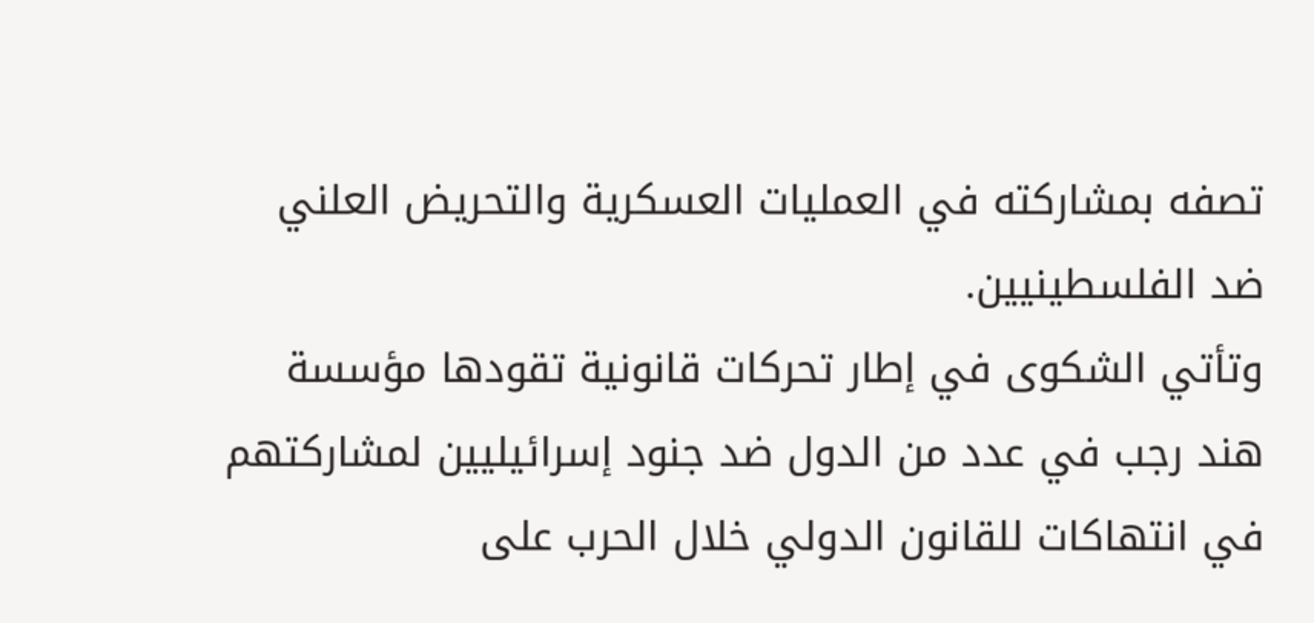تصفه بمشاركته في العمليات العسكرية والتحريض العلني ضد الفلسطينيين.
وتأتي الشكوى في إطار تحركات قانونية تقودها مؤسسة هند رجب في عدد من الدول ضد جنود إسرائيليين لمشاركتهم في انتهاكات للقانون الدولي خلال الحرب على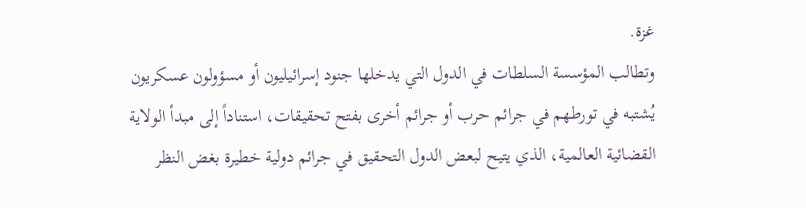غزة.
وتطالب المؤسسة السلطات في الدول التي يدخلها جنود إسرائيليون أو مسؤولون عسكريون يُشتبه في تورطهم في جرائم حرب أو جرائم أخرى بفتح تحقيقات، استناداً إلى مبدأ الولاية القضائية العالمية، الذي يتيح لبعض الدول التحقيق في جرائم دولية خطيرة بغض النظر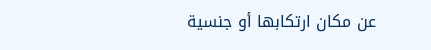عن مكان ارتكابها أو جنسية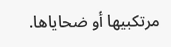مرتكبيها أو ضحاياها.